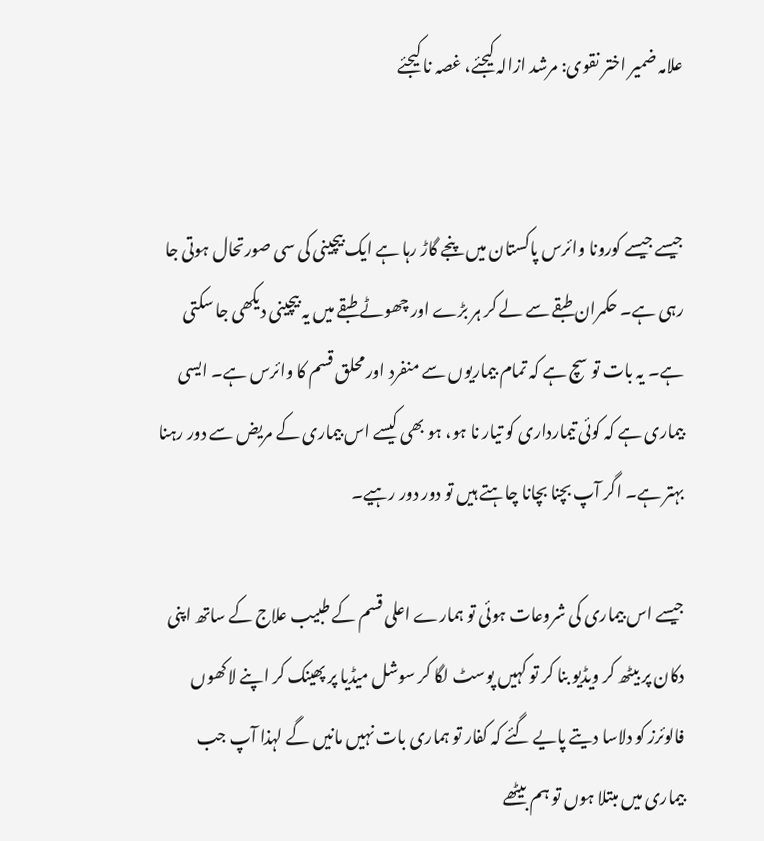علامہ ضمیر اختر نقوی: مرشد ازالہ کیجئے، غصہ نا کیجئے


جیسے جیسے کورونا وائرس پاکستان میں پنجے گاڑ رہا ہے ایک بیچینی کی سی صورتحال ہوتی جا رہی ہے۔ حکمران طبقے سے لے کر ہر بڑے اور چھوٹے طبقے میں یہ بیچینی دیکھی جا سکتی ہے۔ یہ بات تو سچ ہے کہ تمام بیماریوں سے منفرد اور محلق قسم کا وائرس ہے۔ ایسی بیماری ہے کہ کوئی تیمارداری کو تیار نا ہو، ہو بھی کیسے اس بیماری کے مریض سے دور رہنا بہتر ہے۔ اگر آپ بچنا بچانا چاہتے ہیں تو دور دور رہیے۔

جیسے اس بیماری کی شروعات ہوئی تو ہمارے اعلی قسم کے طبیب علاج کے ساتھ اپنی دکان پر بیٹھ کر ویڈیو بنا کر تو کہیں پوسٹ لگا کر سوشل میڈیا پر پھینک کر اپنے لاکھوں فالوئرز کو دلاسا دیتے پایے گئے کہ کفار تو ہماری بات نہیں مانیں گے لہذا آپ جب بیماری میں مبتلا ہوں تو ہم بیٹھے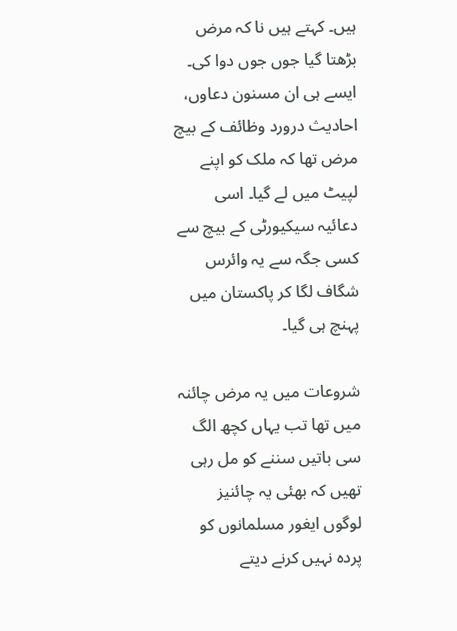ہیں۔ کہتے ہیں نا کہ مرض بڑھتا گیا جوں جوں دوا کی۔ ایسے ہی ان مسنون دعاوں، احادیث درورد وظائف کے بیچ مرض تھا کہ ملک کو اپنے لپیٹ میں لے گیا۔ اسی دعائیہ سیکیورٹی کے بیچ سے کسی جگہ سے یہ وائرس شگاف لگا کر پاکستان میں پہنچ ہی گیا۔

شروعات میں یہ مرض چائنہ میں تھا تب یہاں کچھ الگ سی باتیں سننے کو مل رہی تھیں کہ بھئی یہ چائنیز لوگوں ایغور مسلمانوں کو پردہ نہیں کرنے دیتے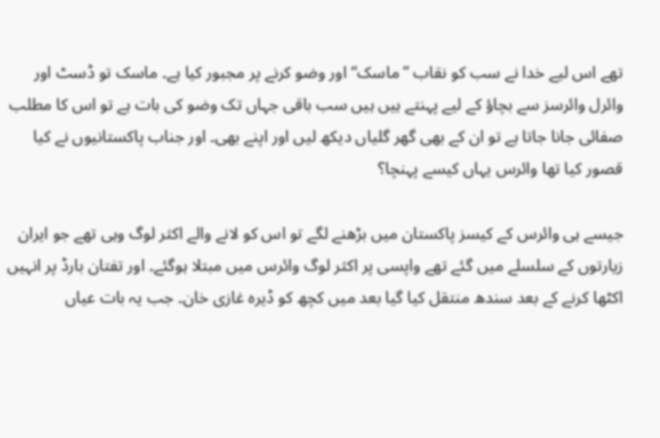تھے اس لیے خدا نے سب کو نقاب ”ماسک“ اور وضو کرنے پر مجبور کیا ہے۔ ماسک تو ڈسٹ اور وائرل وائرسز سے بچاؤ کے لیے پہنتے ہیں ہیں سب باقی جہاں تک وضو کی بات ہے تو اس کا مطلب صفائی جانا جاتا ہے تو ان کے بھی گھر گلیاں دیکھ لیں اور اپنے بھی۔ اور جناب پاکستانیوں نے کیا قصور کیا تھا وائرس یہاں کیسے پہنچا؟

جیسے ہی وائرس کے کیسز پاکستان میں بڑھنے لگے تو اس کو لانے والے اکثر لوگ وہی تھے جو ایران زیارتوں کے سلسلے میں گئے تھے واپسی پر اکثر لوگ وائرس میں مبتلا ہوگئے۔ اور تفتان بارڈ پر انہیں اکٹھا کرنے کے بعد سندھ منتقل کیا گیا بعد میں کچھ کو ڈیرہ غازی خان۔ جب یہ بات عیاں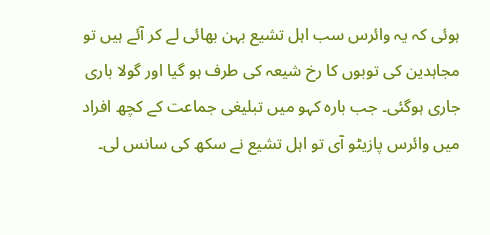ہوئی کہ یہ وائرس سب اہل تشیع بہن بھائی لے کر آئے ہیں تو مجاہدین کی توبوں کا رخ شیعہ کی طرف ہو گیا اور گولا باری جاری ہوگئی۔ جب بارہ کہو میں تبلیغی جماعت کے کچھ افراد میں وائرس پازیٹو آی تو اہل تشیع نے سکھ کی سانس لی۔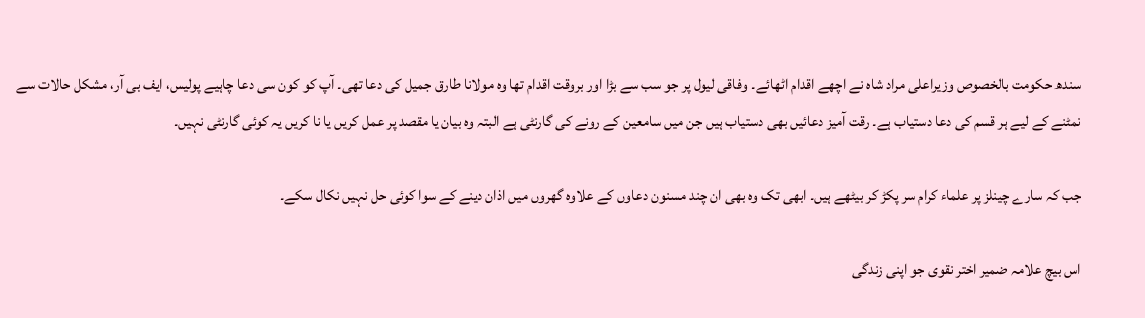سندھ حکومت بالخصوص وزیراعلی مراد شاہ نے اچھے اقدام اٹھائے۔ وفاقی لیول پر جو سب سے بڑا اور بروقت اقدام تھا وہ مولانا طارق جمیل کی دعا تھی۔ آپ کو کون سی دعا چاہیے پولیس، ایف بی آر، مشکل حالات سے نمٹنے کے لیے ہر قسم کی دعا دستیاب ہے۔ رقت آمیز دعائیں بھی دستیاب ہیں جن میں سامعین کے رونے کی گارنٹی ہے البتہ وہ بیان یا مقصد پر عمل کریں یا نا کریں یہ کوئی گارنٹی نہیں۔

جب کہ سارے چینلز پر علماء کرام سر پکڑ کر بیٹھے ہیں۔ ابھی تک وہ بھی ان چند مسنون دعاوں کے علاوہ گھروں میں اذان دینے کے سوا کوئی حل نہیں نکال سکے۔

اس بیچ علامہ ضمیر اختر نقوی جو اپنی زندگی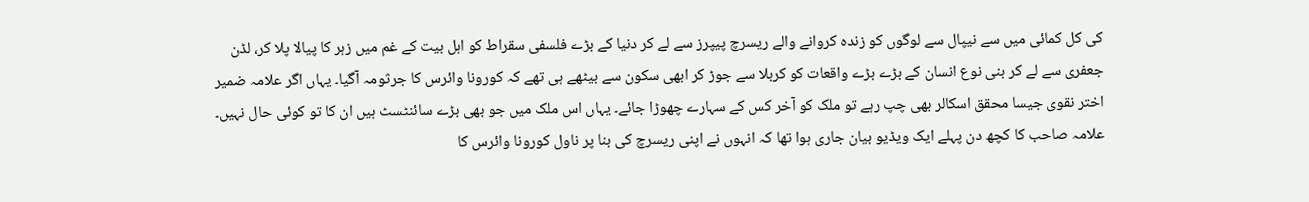کی کل کمائی میں سے نیپال سے لوگوں کو زندہ کروانے والے ریسرچ پیپرز سے لے کر دنیا کے بڑے فلسفی سقراط کو اہل بیت کے غم میں زہر کا پیالا پلا کر، لڈن جعفری سے لے کر بنی نوع انسان کے بڑے بڑے واقعات کو کربلا سے جوڑ کر ابھی سکون سے بیٹھے ہی تھے کہ کورونا وائرس کا جرثومہ آگیا۔ یہاں اگر علامہ ضمیر اختر نقوی جیسا محقق اسکالر بھی چپ رہے تو ملک کو آخر کس کے سہارے چھوڑا جائے۔ یہاں اس ملک میں جو بھی بڑے سائنٹسٹ ہیں ان کا تو کوئی حال نہیں۔ علامہ صاحب کا کچھ دن پہلے ایک ویڈیو بیان جاری ہوا تھا کہ انہوں نے اپنی ریسرچ کی بنا پر ناول کورونا وائرس کا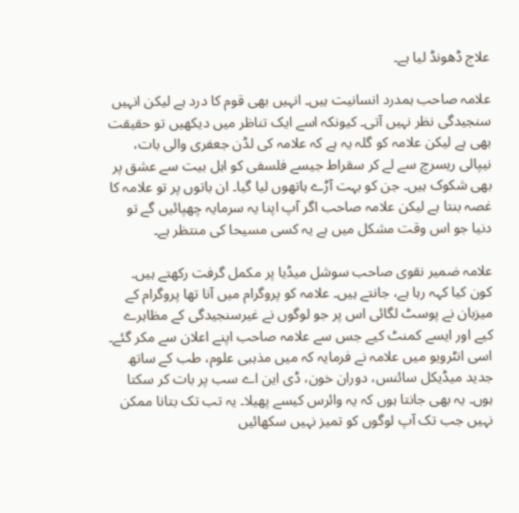علاج ڈھونڈ لیا ہے۔

علامہ صاحب ہمدرد انسانیت ہیں۔ انہیں بھی قوم کا درد ہے لیکن انہیں سنجیدگی نظر نہیں آتی۔ کیونکہ اسے ایک تناظر میں دیکھیں تو حقیقت بھی ہے لیکن علامہ کو گلہ یہ ہے کہ علامہ کی لڈن جعفری والی بات، نیپالی ریسرچ سے لے کر سقراط جیسے فلسفی کو اہل بیت سے عشق پر بھی شکوک ہیں۔ جن کو بہت آڑے ہاتھوں لیا گیا۔ ان باتوں پر تو علامہ کا غصہ بنتا ہے لیکن علامہ صاحب اگر آپ اپنا یہ سرمایہ چھپائیں گے تو دنیا جو اس وقت مشکل میں ہے یہ کسی مسیحا کی منتظر ہے۔

علامہ ضمیر نقوی صاحب سوشل میڈیا پر مکمل گرفت رکھتے ہیں۔ کون کیا کہہ رہا ہے، جانتے ہیں۔ علامہ کو پروگرام میں آنا تھا پروگرام کے میزبان نے پوسٹ لگائی اس پر جو لوگوں نے غیرسنجیدگی کے مظاہرے کیے اور ایسے کمنٹ کیے جس سے علامہ صاحب اپنے اعلان سے مکر گئے۔ اسی انٹرویو میں علامہ نے فرمایہ کہ میں مذہبی علوم، طب کے ساتھ جدید میڈیکل سائنس، دوران خون، ڈی این اے سب پر بات کر سکتا ہوں۔ یہ بھی جانتا ہوں کہ یہ وائرس کیسے پھیلا۔ یہ تب تک بتانا ممکن نہیں جب تک آپ لوگوں کو تمیز نہیں سکھائیں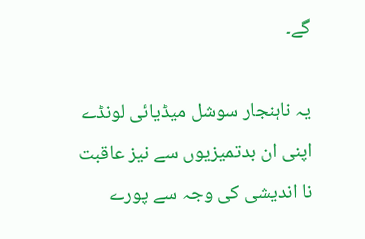گے۔

یہ ناہنجار سوشل میڈیائی لونڈے اپنی ان بدتمیزیوں سے نیز عاقبت نا اندیشی کی وجہ سے پورے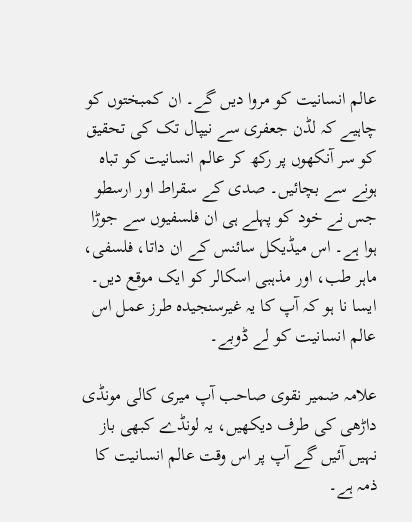عالم انسانیت کو مروا دیں گے۔ ان کمبختوں کو چاہیے کہ لڈن جعفری سے نیپال تک کی تحقیق کو سر آنکھوں پر رکھ کر عالم انسانیت کو تباہ ہونے سے بچائیں۔ صدی کے سقراط اور ارسطو جس نے خود کو پہلے ہی ان فلسفیوں سے جوڑا ہوا ہے۔ اس میڈیکل سائنس کے ان داتا، فلسفی، ماہر طب، اور مذہبی اسکالر کو ایک موقع دیں۔ ایسا نا ہو کہ آپ کا یہ غیرسنجیدہ طرز عمل اس عالم انسانیت کو لے ڈوبے۔

علامہ ضمیر نقوی صاحب آپ میری کالی مونڈی داڑھی کی طرف دیکھیں، یہ لونڈے کبھی باز نہیں آئیں گے آپ پر اس وقت عالم انسانیت کا ذمہ ہے۔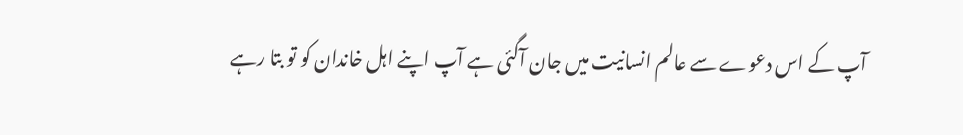آپ کے اس دعوے سے عالم انسانیت میں جان آگئی ہے آپ اپنے اہل خاندان کو تو بتا رہے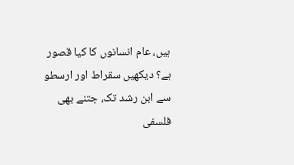ہیں، عام انسانوں کا کیا قصور ہے؟ دیکھیں سقراط اور ارسطو سے ابن رشد تک، جتنے بھی فلسفی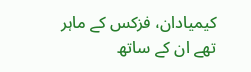کیمیادان، فزکس کے ماہر تھے ان کے ساتھ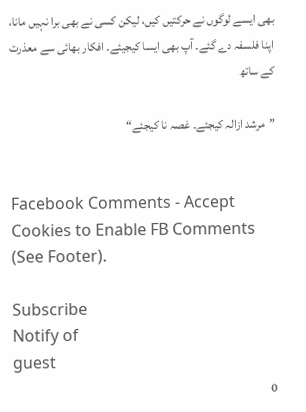بھی ایسے لوگوں نے حرکتیں کیں، لیکن کسی نے بھی برا نہیں مانا، اپنا فلسفہ دے گئے۔ آپ بھی ایسا کیجیئے۔ افکار بھائی سے معذرت کے ساتھ

”مرشد ازالہ کیجئے۔ غصہ نا کیجئے“


Facebook Comments - Accept Cookies to Enable FB Comments (See Footer).

Subscribe
Notify of
guest
0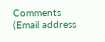Comments (Email address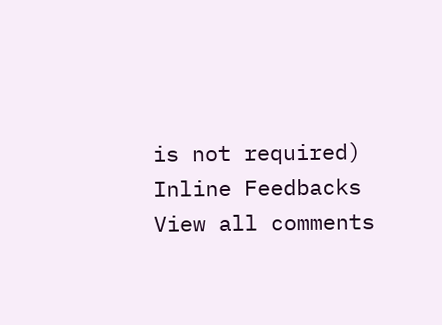is not required)
Inline Feedbacks
View all comments